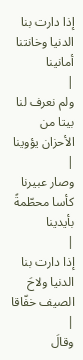إذا دارت بنا الدنيا وخانتنا أمانينا
|
ولم نعرف لنا بيتا من الأحزان يؤوينا
|
وصار عبيرنا كأسا محطّمةً بأيدينا
|
إذا دارت بنا الدنيا ولاحَ الصيف خفّاقا
|
وقالَ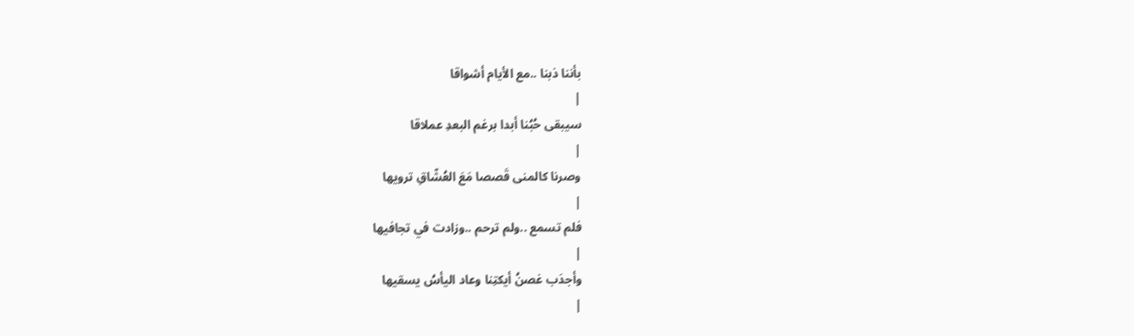بأننا ذبنا ..مع الأيام أشواقا
|
سيبقى حُبُنا أبدا برغم البعدِ عملاقا
|
وصرنا كالمنى قَصصا مَعَ العُشّاقِ ترويها
|
فلم تسمع ..ولم ترحم ..وزادت في تجافيها
|
وأجدَب غصنُ أيكتِنا وعاد اليأسُ يسقيها
|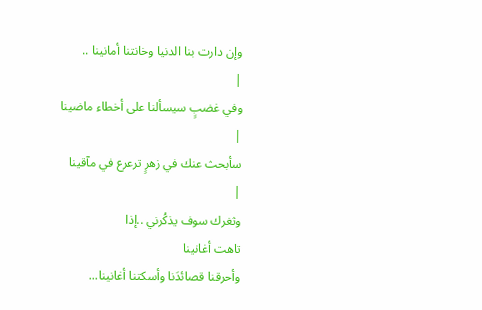وإن دارت بنا الدنيا وخانتنا أمانينا ..
|
وفي غضبٍ سيسألنا على أخطاء ماضينا
|
سأبحث عنك في زهرٍ ترعرع في مآقينا
|
وثغرك سوف يذكُرني ..إذا
تاهت أغانينا
وأحرقنا قصائدَنا وأسكتنا أغانينا...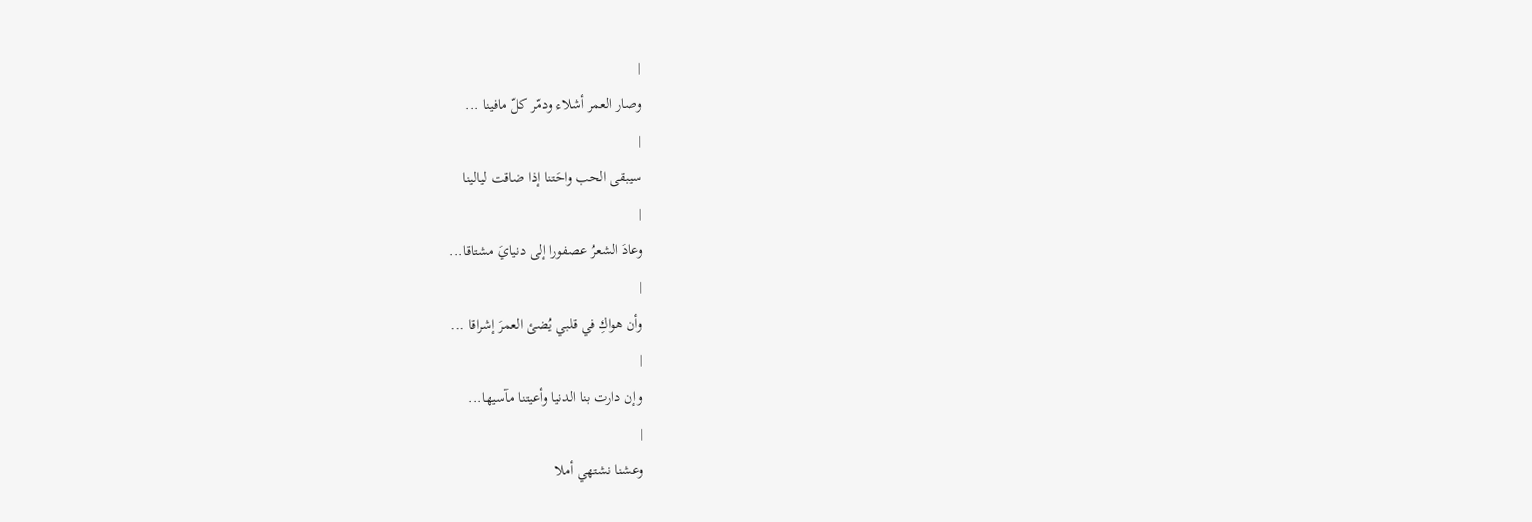|
وصار العمر أشلاء ودمّر كلّ مافينا ...
|
سيبقى الحب واحَتنا إذا ضاقت ليالينا
|
وعادَ الشعرُ عصفورا إلى دنيايَ مشتاقا...
|
وأن هواكِ في قلبي يُضئ العمرَ إشراقا ...
|
وإن دارت بنا الدنيا وأعيتنا مآسيها...
|
وعشنا نشتهي أملا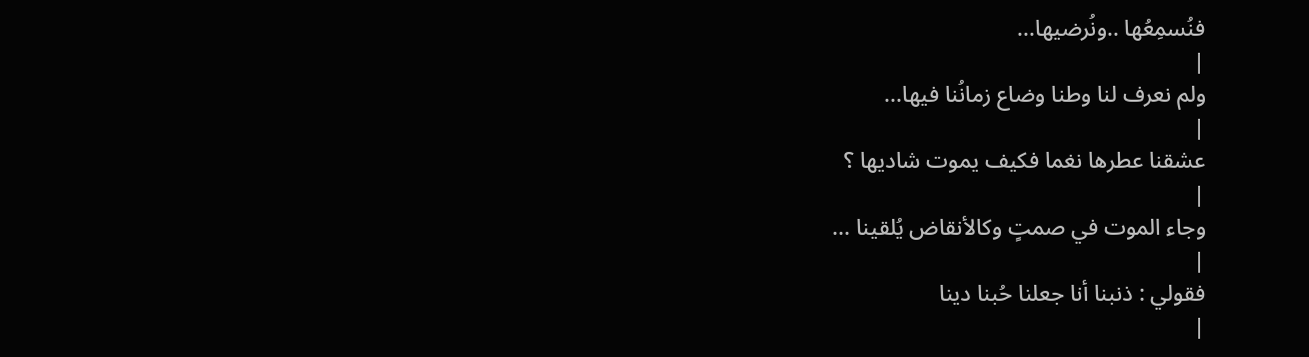فنُسمِعُها ..ونُرضيها...
|
ولم نعرف لنا وطنا وضاع زمانُنا فيها...
|
عشقنا عطرها نغما فكيف يموت شاديها ؟
|
وجاء الموت في صمتٍ وكالأنقاض يُلقينا ...
|
فقولي : ذنبنا أنا جعلنا حُبنا دينا
|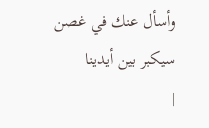وأسأل عنك في غصن سيكبر بين أيدينا
|